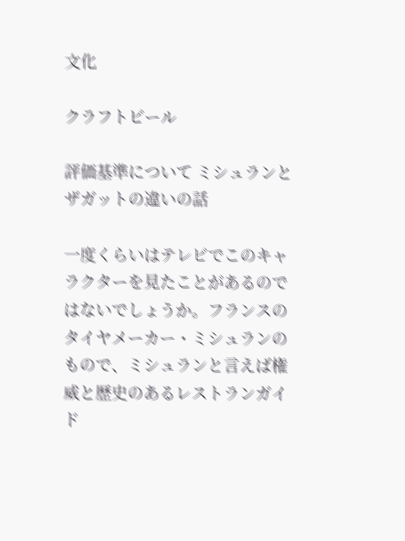文化

クラフトビール

評価基準について ミシュランとザガットの違いの話

一度くらいはテレビでこのキャラクターを見たことがあるのではないでしょうか。フランスのタイヤメーカー・ミシュランのもので、ミシュランと言えば権威と歴史のあるレストランガイド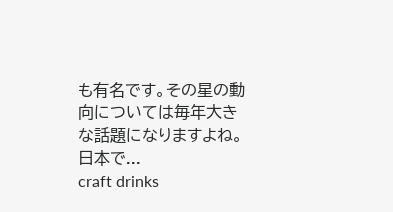も有名です。その星の動向については毎年大きな話題になりますよね。日本で...
craft drinks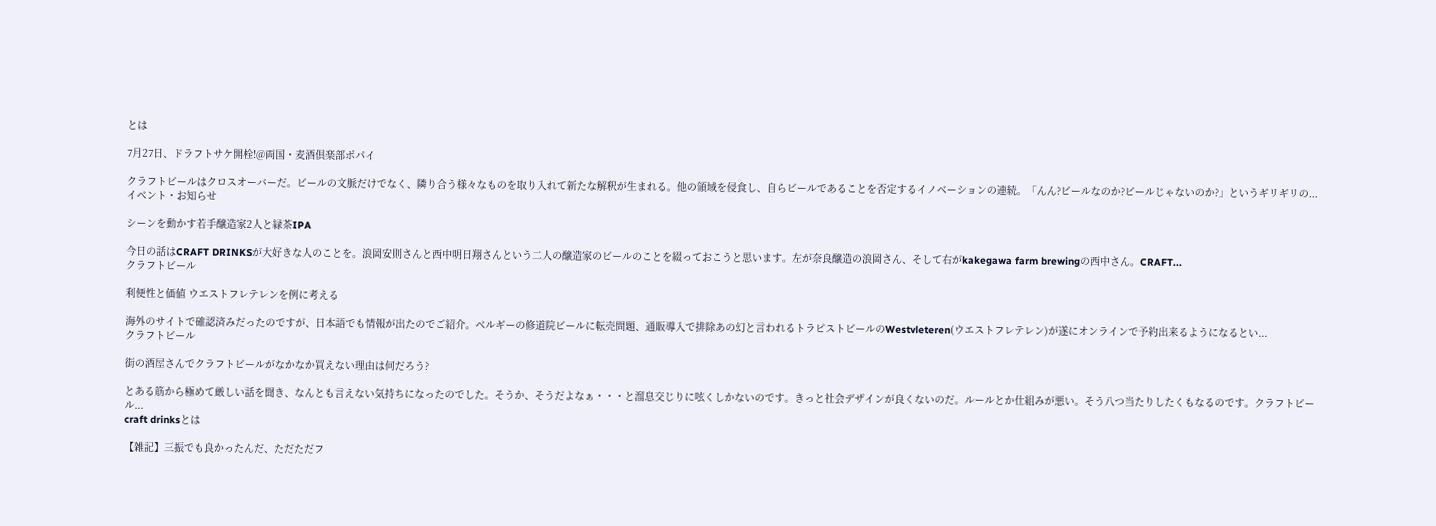とは

7月27日、ドラフトサケ開栓!@両国・麦酒倶楽部ポパイ

クラフトビールはクロスオーバーだ。ビールの文脈だけでなく、隣り合う様々なものを取り入れて新たな解釈が生まれる。他の領域を侵食し、自らビールであることを否定するイノベーションの連続。「んん?ビールなのか?ビールじゃないのか?」というギリギリの...
イベント・お知らせ

シーンを動かす若手醸造家2人と緑茶IPA

今日の話はCRAFT DRINKSが大好きな人のことを。浪岡安則さんと西中明日翔さんという二人の醸造家のビールのことを綴っておこうと思います。左が奈良醸造の浪岡さん、そして右がkakegawa farm brewingの西中さん。CRAFT...
クラフトビール

利便性と価値 ウエストフレテレンを例に考える

海外のサイトで確認済みだったのですが、日本語でも情報が出たのでご紹介。ベルギーの修道院ビールに転売問題、通販導入で排除あの幻と言われるトラピストビールのWestvleteren(ウエストフレテレン)が遂にオンラインで予約出来るようになるとい...
クラフトビール

街の酒屋さんでクラフトビールがなかなか買えない理由は何だろう?

とある筋から極めて厳しい話を聞き、なんとも言えない気持ちになったのでした。そうか、そうだよなぁ・・・と溜息交じりに呟くしかないのです。きっと社会デザインが良くないのだ。ルールとか仕組みが悪い。そう八つ当たりしたくもなるのです。クラフトビール...
craft drinksとは

【雑記】三振でも良かったんだ、ただただフ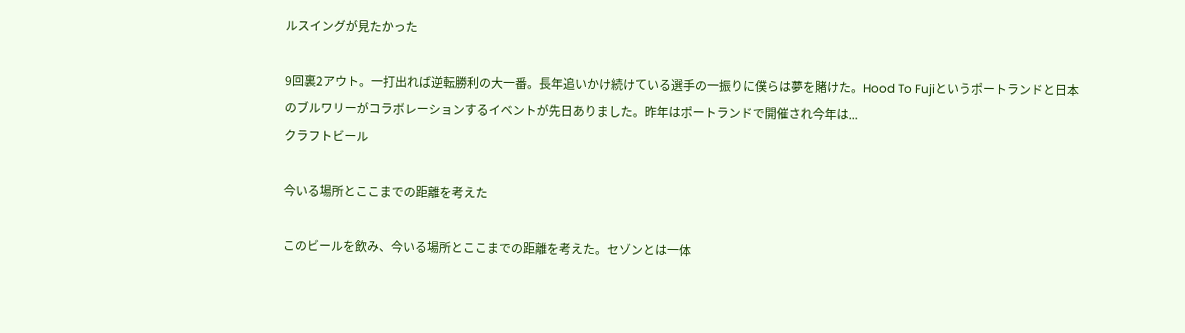ルスイングが見たかった

9回裏2アウト。一打出れば逆転勝利の大一番。長年追いかけ続けている選手の一振りに僕らは夢を賭けた。Hood To Fujiというポートランドと日本のブルワリーがコラボレーションするイベントが先日ありました。昨年はポートランドで開催され今年は...
クラフトビール

今いる場所とここまでの距離を考えた

このビールを飲み、今いる場所とここまでの距離を考えた。セゾンとは一体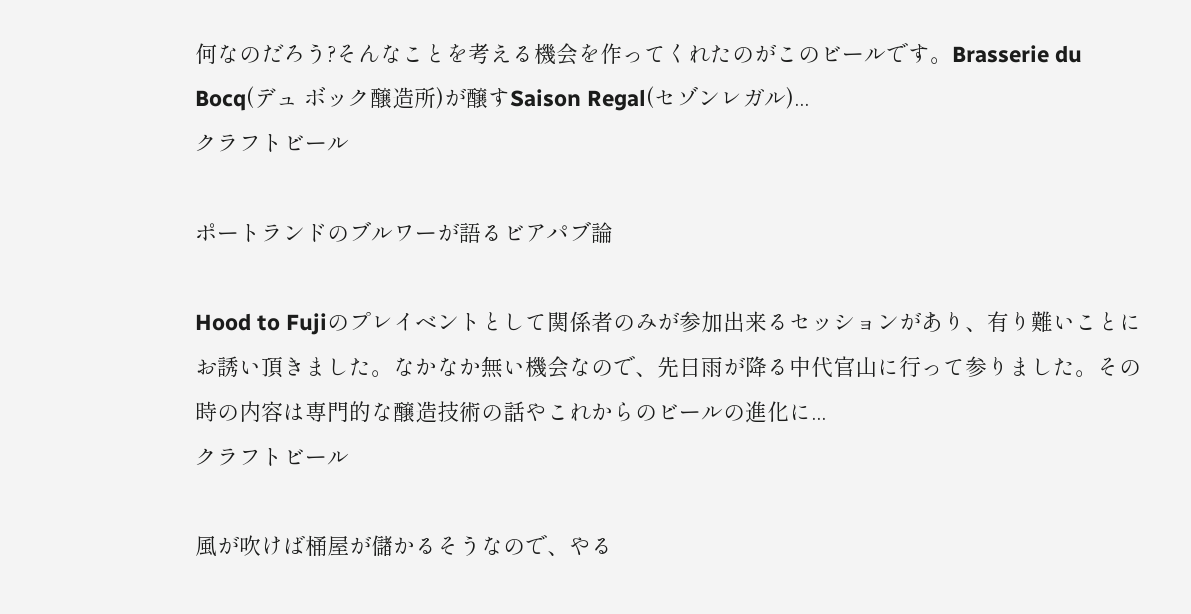何なのだろう?そんなことを考える機会を作ってくれたのがこのビールです。Brasserie du Bocq(デュ ボック醸造所)が醸すSaison Regal(セゾンレガル)...
クラフトビール

ポートランドのブルワーが語るビアパブ論

Hood to Fujiのプレイベントとして関係者のみが参加出来るセッションがあり、有り難いことにお誘い頂きました。なかなか無い機会なので、先日雨が降る中代官山に行って参りました。その時の内容は専門的な醸造技術の話やこれからのビールの進化に...
クラフトビール

風が吹けば桶屋が儲かるそうなので、やる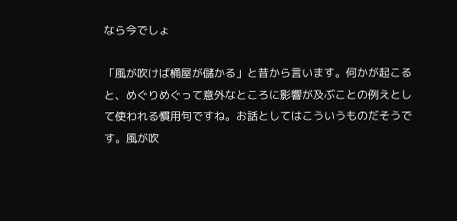なら今でしょ

「風が吹けば桶屋が儲かる」と昔から言います。何かが起こると、めぐりめぐって意外なところに影響が及ぶことの例えとして使われる慣用句ですね。お話としてはこういうものだそうです。風が吹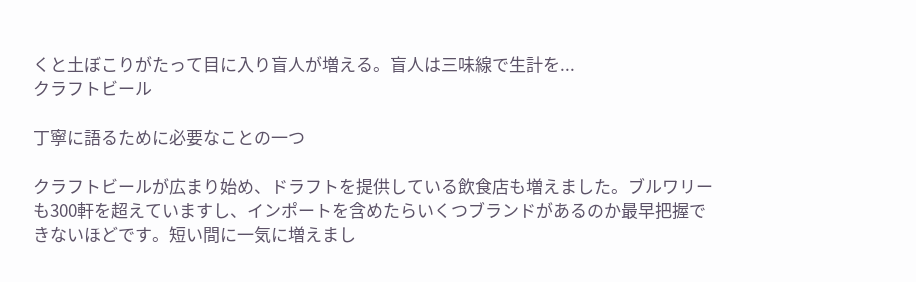くと土ぼこりがたって目に入り盲人が増える。盲人は三味線で生計を...
クラフトビール

丁寧に語るために必要なことの一つ

クラフトビールが広まり始め、ドラフトを提供している飲食店も増えました。ブルワリーも300軒を超えていますし、インポートを含めたらいくつブランドがあるのか最早把握できないほどです。短い間に一気に増えまし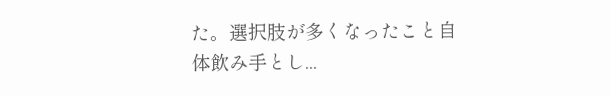た。選択肢が多くなったこと自体飲み手とし...